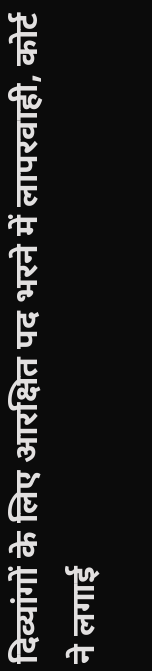दिव्यांगों के लिए आरक्षित पद भरने में लापरवाही, कोर्ट ने लगाई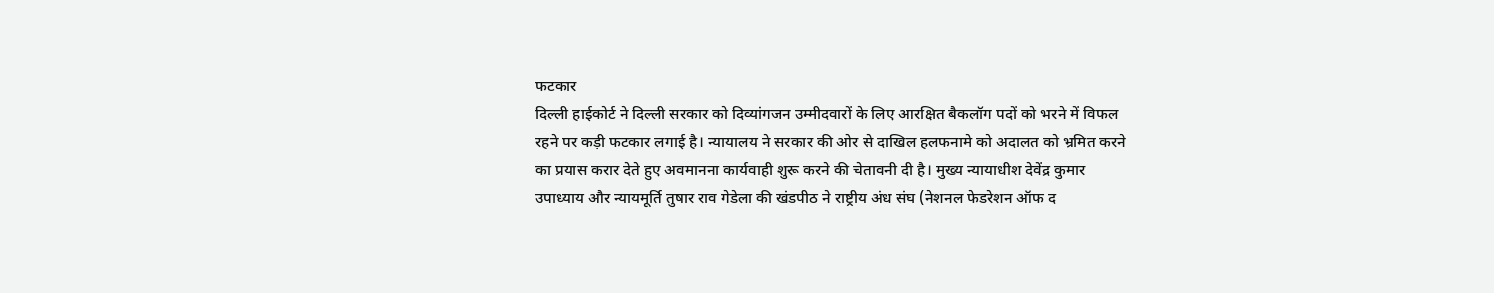फटकार
दिल्ली हाईकोर्ट ने दिल्ली सरकार को दिव्यांगजन उम्मीदवारों के लिए आरक्षित बैकलॉग पदों को भरने में विफल रहने पर कड़ी फटकार लगाई है। न्यायालय ने सरकार की ओर से दाखिल हलफनामे को अदालत को भ्रमित करने का प्रयास करार देते हुए अवमानना कार्यवाही शुरू करने की चेतावनी दी है। मुख्य न्यायाधीश देवेंद्र कुमार उपाध्याय और न्यायमूर्ति तुषार राव गेडेला की खंडपीठ ने राष्ट्रीय अंध संघ (नेशनल फेडरेशन ऑफ द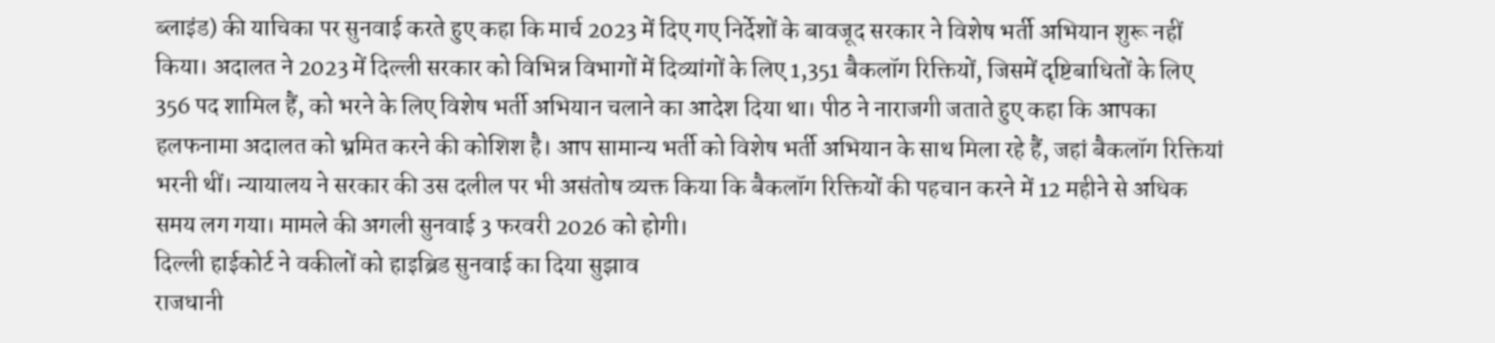ब्लाइंड) की याचिका पर सुनवाई करते हुए कहा कि मार्च 2023 में दिए गए निर्देशों के बावजूद सरकार ने विशेष भर्ती अभियान शुरू नहीं किया। अदालत ने 2023 में दिल्ली सरकार को विभिन्न विभागों में दिव्यांगों के लिए 1,351 बैकलॉग रिक्तियों, जिसमें दृष्टिबाधितों के लिए 356 पद शामिल हैं, को भरने के लिए विशेष भर्ती अभियान चलाने का आदेश दिया था। पीठ ने नाराजगी जताते हुए कहा कि आपका हलफनामा अदालत को भ्रमित करने की कोशिश है। आप सामान्य भर्ती को विशेष भर्ती अभियान के साथ मिला रहे हैं, जहां बैकलॉग रिक्तियां भरनी थीं। न्यायालय ने सरकार की उस दलील पर भी असंतोष व्यक्त किया कि बैकलॉग रिक्तियों की पहचान करने में 12 महीने से अधिक समय लग गया। मामले की अगली सुनवाई 3 फरवरी 2026 को होगी।
दिल्ली हाईकोर्ट ने वकीलों को हाइब्रिड सुनवाई का दिया सुझाव
राजधानी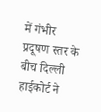में गंभीर प्रदूषण स्तर के बीच दिल्ली हाईकोर्ट ने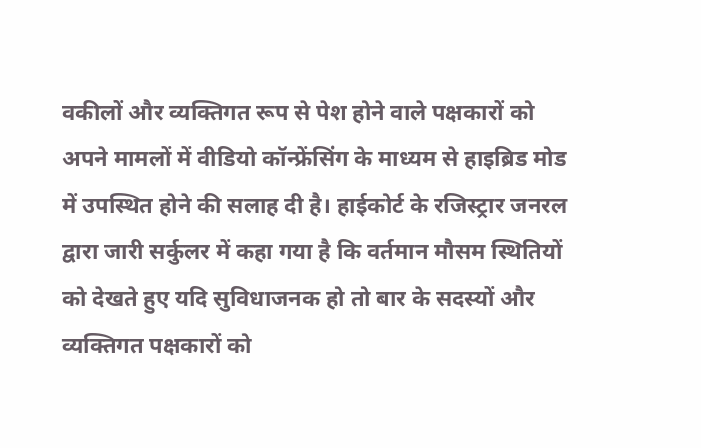वकीलों और व्यक्तिगत रूप से पेश होने वाले पक्षकारों को अपने मामलों में वीडियो कॉन्फ्रेंसिंग के माध्यम से हाइब्रिड मोड में उपस्थित होने की सलाह दी है। हाईकोर्ट के रजिस्ट्रार जनरल द्वारा जारी सर्कुलर में कहा गया है कि वर्तमान मौसम स्थितियों को देखते हुए यदि सुविधाजनक हो तो बार के सदस्यों और व्यक्तिगत पक्षकारों को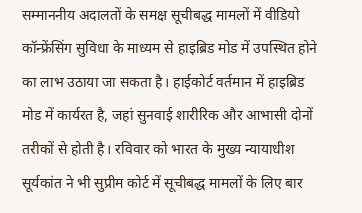सम्माननीय अदालतों के समक्ष सूचीबद्ध मामलों में वीडियो कॉन्फ्रेंसिंग सुविधा के माध्यम से हाइब्रिड मोड में उपस्थित होने का लाभ उठाया जा सकता है। हाईकोर्ट वर्तमान में हाइब्रिड मोड में कार्यरत है, जहां सुनवाई शारीरिक और आभासी दोनों तरीकों से होती है। रविवार को भारत के मुख्य न्यायाधीश सूर्यकांत ने भी सुप्रीम कोर्ट में सूचीबद्ध मामलों के लिए बार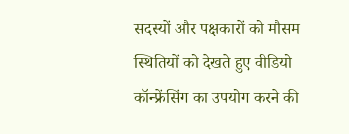सदस्यों और पक्षकारों को मौसम स्थितियों को देखते हुए वीडियो कॉन्फ्रेंसिंग का उपयोग करने की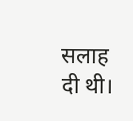सलाह दी थी।